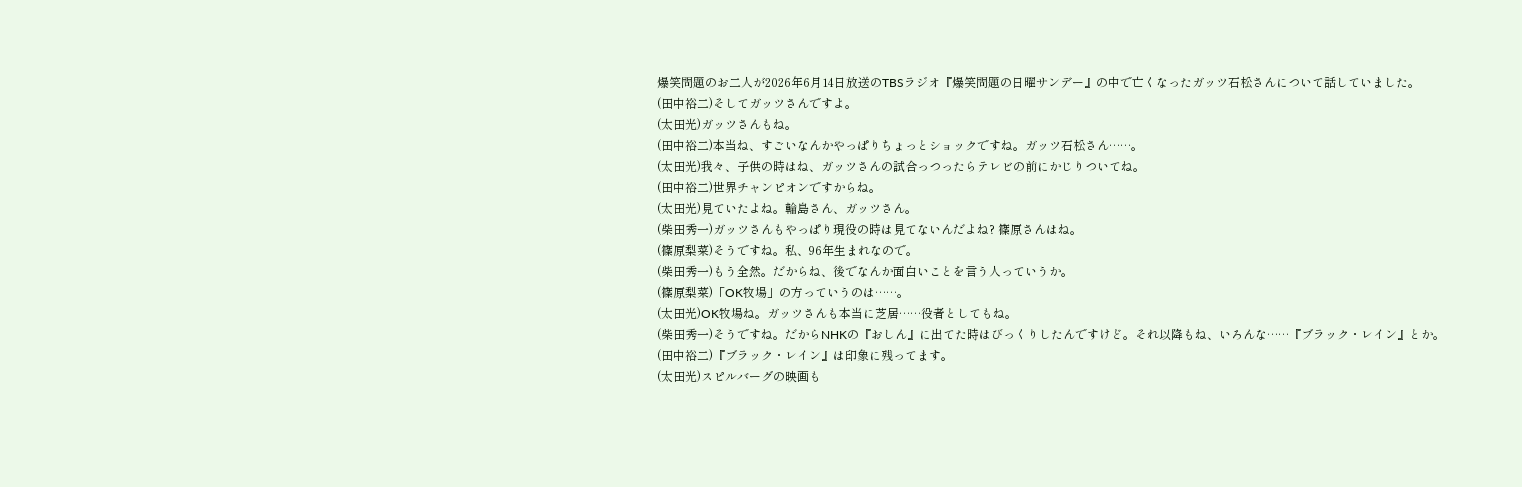爆笑問題のお二人が2026年6月14日放送のTBSラジオ『爆笑問題の日曜サンデー』の中で亡くなったガッツ石松さんについて話していました。
(田中裕二)そしてガッツさんですよ。
(太田光)ガッツさんもね。
(田中裕二)本当ね、すごいなんかやっぱりちょっとショックですね。ガッツ石松さん……。
(太田光)我々、子供の時はね、ガッツさんの試合っつったらテレビの前にかじりついてね。
(田中裕二)世界チャンピオンですからね。
(太田光)見ていたよね。輪島さん、ガッツさん。
(柴田秀一)ガッツさんもやっぱり現役の時は見てないんだよね? 篠原さんはね。
(篠原梨菜)そうですね。私、96年生まれなので。
(柴田秀一)もう全然。だからね、後でなんか面白いことを言う人っていうか。
(篠原梨菜)「OK牧場」の方っていうのは……。
(太田光)OK牧場ね。ガッツさんも本当に芝居……役者としてもね。
(柴田秀一)そうですね。だからNHKの『おしん』に出てた時はびっくりしたんですけど。それ以降もね、いろんな……『ブラック・レイン』とか。
(田中裕二)『ブラック・レイン』は印象に残ってます。
(太田光)スピルバーグの映画も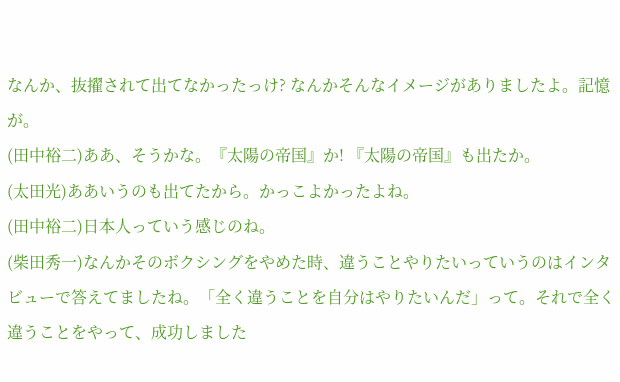なんか、抜擢されて出てなかったっけ? なんかそんなイメージがありましたよ。記憶が。
(田中裕二)ああ、そうかな。『太陽の帝国』か! 『太陽の帝国』も出たか。
(太田光)ああいうのも出てたから。かっこよかったよね。
(田中裕二)日本人っていう感じのね。
(柴田秀一)なんかそのボクシングをやめた時、違うことやりたいっていうのはインタビューで答えてましたね。「全く違うことを自分はやりたいんだ」って。それで全く違うことをやって、成功しました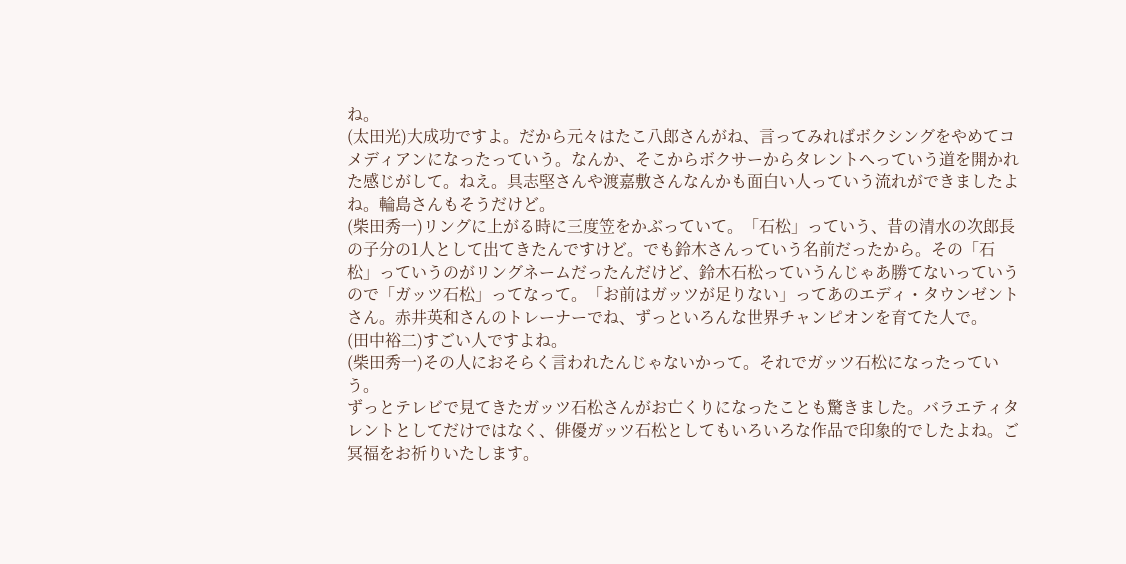ね。
(太田光)大成功ですよ。だから元々はたこ八郎さんがね、言ってみればボクシングをやめてコメディアンになったっていう。なんか、そこからボクサーからタレントへっていう道を開かれた感じがして。ねえ。具志堅さんや渡嘉敷さんなんかも面白い人っていう流れができましたよね。輪島さんもそうだけど。
(柴田秀一)リングに上がる時に三度笠をかぶっていて。「石松」っていう、昔の清水の次郎長の子分の1人として出てきたんですけど。でも鈴木さんっていう名前だったから。その「石松」っていうのがリングネームだったんだけど、鈴木石松っていうんじゃあ勝てないっていうので「ガッツ石松」ってなって。「お前はガッツが足りない」ってあのエディ・タウンゼントさん。赤井英和さんのトレーナーでね、ずっといろんな世界チャンピオンを育てた人で。
(田中裕二)すごい人ですよね。
(柴田秀一)その人におそらく言われたんじゃないかって。それでガッツ石松になったっていう。
ずっとテレビで見てきたガッツ石松さんがお亡くりになったことも驚きました。バラエティタレントとしてだけではなく、俳優ガッツ石松としてもいろいろな作品で印象的でしたよね。ご冥福をお祈りいたします。